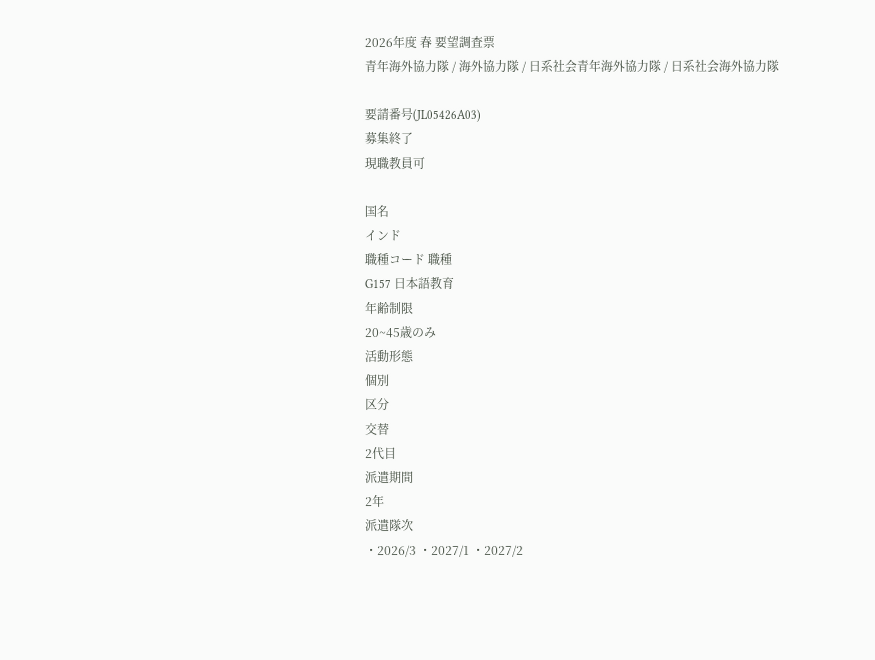2026年度 春 要望調査票
青年海外協力隊 / 海外協力隊 / 日系社会青年海外協力隊 / 日系社会海外協力隊

要請番号(JL05426A03)
募集終了
現職教員可

国名
インド
職種コード 職種
G157 日本語教育
年齢制限
20~45歳のみ
活動形態
個別
区分
交替
2代目
派遣期間
2年
派遣隊次
・2026/3 ・2027/1 ・2027/2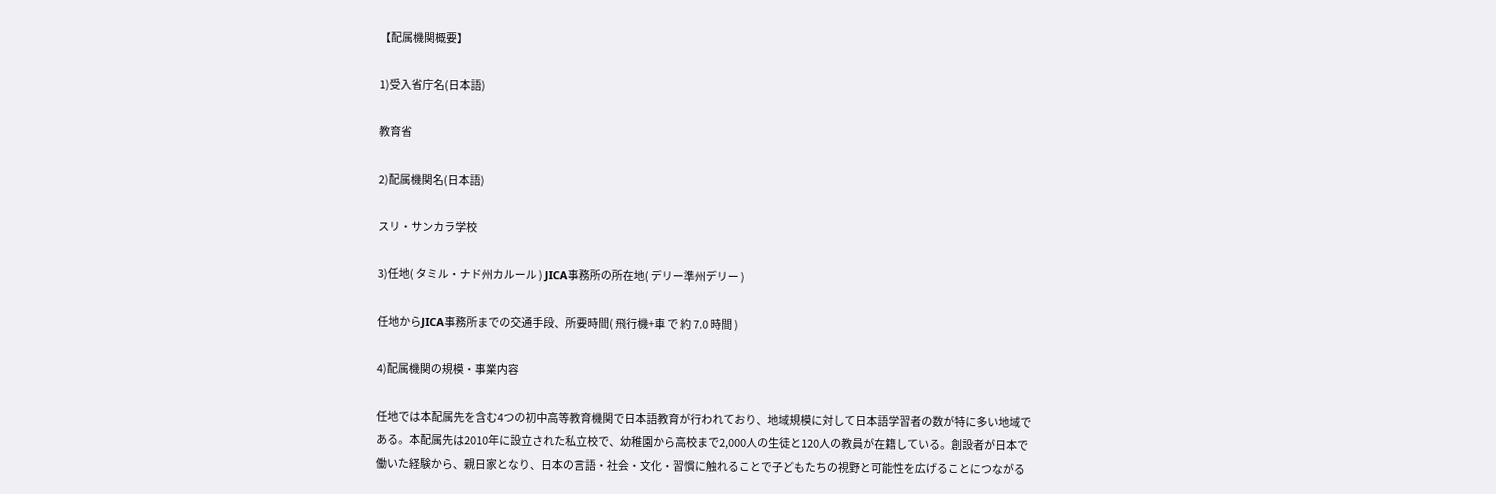【配属機関概要】

1)受入省庁名(日本語)

教育省

2)配属機関名(日本語)

スリ・サンカラ学校

3)任地( タミル・ナド州カルール ) JICA事務所の所在地( デリー準州デリー )

任地からJICA事務所までの交通手段、所要時間( 飛行機+車 で 約 7.0 時間 )

4)配属機関の規模・事業内容

任地では本配属先を含む4つの初中高等教育機関で日本語教育が行われており、地域規模に対して日本語学習者の数が特に多い地域である。本配属先は2010年に設立された私立校で、幼稚園から高校まで2,000人の生徒と120人の教員が在籍している。創設者が日本で働いた経験から、親日家となり、日本の言語・社会・文化・習慣に触れることで子どもたちの視野と可能性を広げることにつながる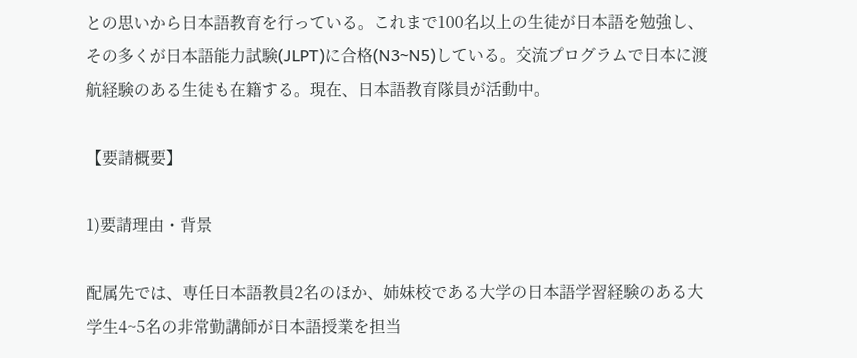との思いから日本語教育を行っている。これまで100名以上の生徒が日本語を勉強し、その多くが日本語能力試験(JLPT)に合格(N3~N5)している。交流プログラムで日本に渡航経験のある生徒も在籍する。現在、日本語教育隊員が活動中。

【要請概要】

1)要請理由・背景

配属先では、専任日本語教員2名のほか、姉妹校である大学の日本語学習経験のある大学生4~5名の非常勤講師が日本語授業を担当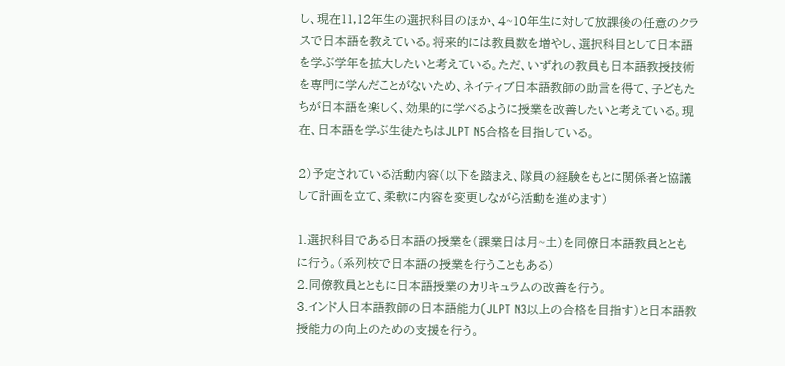し、現在11,12年生の選択科目のほか、4~10年生に対して放課後の任意のクラスで日本語を教えている。将来的には教員数を増やし、選択科目として日本語を学ぶ学年を拡大したいと考えている。ただ、いずれの教員も日本語教授技術を専門に学んだことがないため、ネイティブ日本語教師の助言を得て、子どもたちが日本語を楽しく、効果的に学べるように授業を改善したいと考えている。現在、日本語を学ぶ生徒たちはJLPT N5合格を目指している。

2)予定されている活動内容(以下を踏まえ、隊員の経験をもとに関係者と協議して計画を立て、柔軟に内容を変更しながら活動を進めます)

1.選択科目である日本語の授業を(課業日は月~土)を同僚日本語教員とともに行う。(系列校で日本語の授業を行うこともある)
2.同僚教員とともに日本語授業のカリキュラムの改善を行う。
3.インド人日本語教師の日本語能力(JLPT N3以上の合格を目指す)と日本語教授能力の向上のための支援を行う。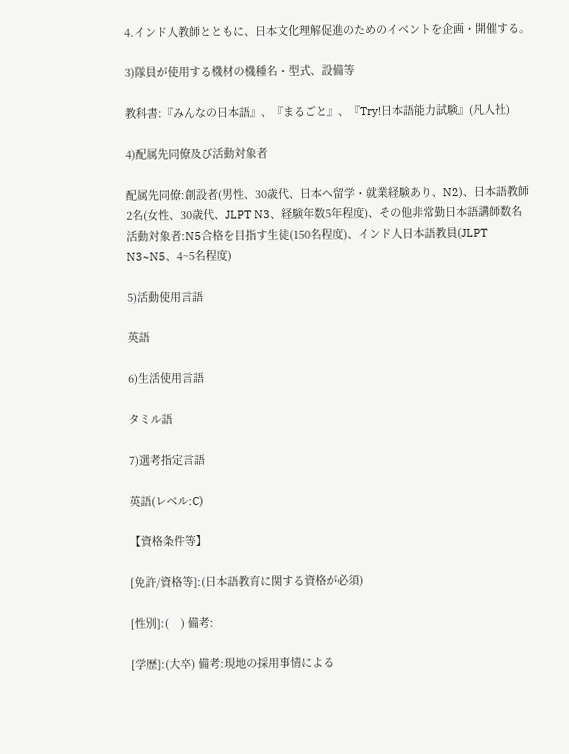4.インド人教師とともに、日本文化理解促進のためのイベントを企画・開催する。

3)隊員が使用する機材の機種名・型式、設備等

教科書:『みんなの日本語』、『まるごと』、『Try!日本語能力試験』(凡人社)

4)配属先同僚及び活動対象者

配属先同僚:創設者(男性、30歳代、日本へ留学・就業経験あり、N2)、日本語教師2名(女性、30歳代、JLPT N3、経験年数5年程度)、その他非常勤日本語講師数名
活動対象者:N5合格を目指す生徒(150名程度)、インド人日本語教員(JLPT N3~N5、4~5名程度)

5)活動使用言語

英語

6)生活使用言語

タミル語

7)選考指定言語

英語(レベル:C)

【資格条件等】

[免許/資格等]:(日本語教育に関する資格が必須)

[性別]:(    ) 備考:

[学歴]:(大卒) 備考:現地の採用事情による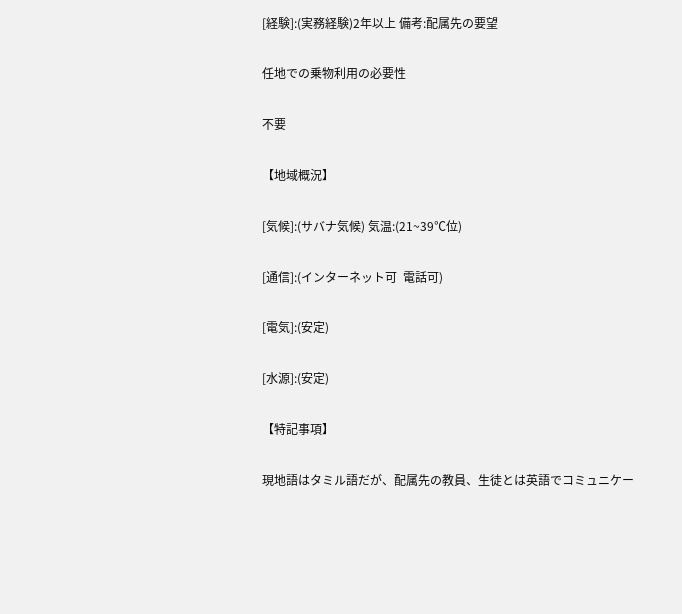[経験]:(実務経験)2年以上 備考:配属先の要望

任地での乗物利用の必要性

不要

【地域概況】

[気候]:(サバナ気候) 気温:(21~39℃位)

[通信]:(インターネット可  電話可)

[電気]:(安定)

[水源]:(安定)

【特記事項】

現地語はタミル語だが、配属先の教員、生徒とは英語でコミュニケー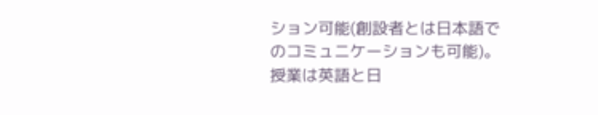ション可能(創設者とは日本語でのコミュニケーションも可能)。授業は英語と日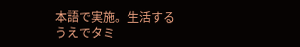本語で実施。生活するうえでタミ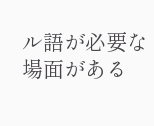ル語が必要な場面がある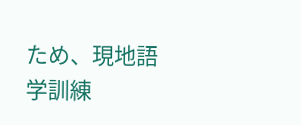ため、現地語学訓練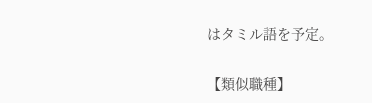はタミル語を予定。

【類似職種】